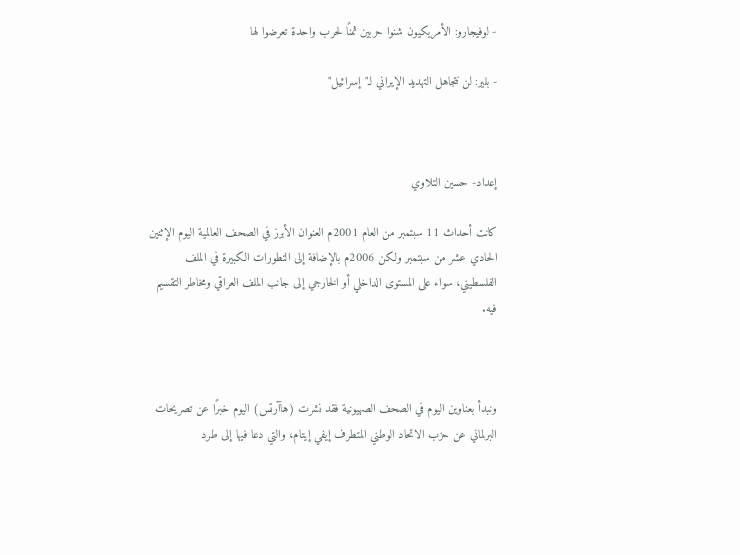- لوفيجارو: الأمريكيون شنوا حربين ثمنًا لحرب واحدة تعرضوا لها

- بلير: لن نتجاهل التهديد الإيراني لـ"إسرائيل"



إعداد- حسين التلاوي

كانت أحداث 11 سبتمبر من العام 2001م العنوان الأبرز في الصحف العالمية اليوم الإثنين الحادي عشر من سبتمبر ولكن 2006م بالإضافة إلى التطورات الكبيرة في الملف الفلسطيني، سواء على المستوى الداخلي أو الخارجي إلى جانب الملف العراقي ومخاطر التقسيم فيه.



ونبدأ بعناوين اليوم في الصحف الصهيونية فقد نشرت (هاآرتس) اليوم خبرًا عن تصريحات البرلماني عن حزب الاتحاد الوطني المتطرف إيفي إيتام، والتي دعا فيها إلى طرد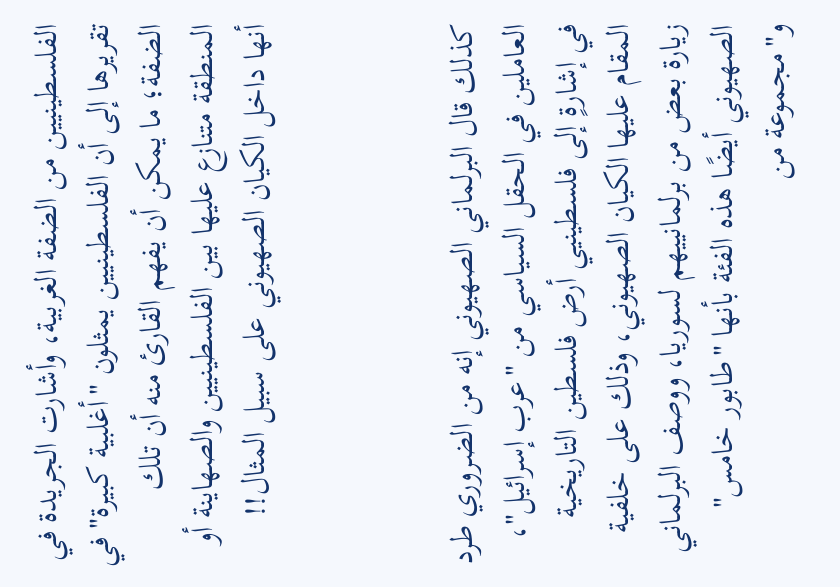الفلسطينيين من الضفة الغربية، وأشارت الجريدة في تقريرها إلى أن الفلسطينيين يمثلون "أغلبية كبيرة" في الضفة؛ ما يمكن أن يفهم القارئ منه أن تلك المنطقة متنازع عليها بين الفلسطينيين والصهاينة أو أنها داخل الكيان الصهيوني على سبيل المثال!!



كذلك قال البرلماني الصهيوني إنه من الضروري طرد العاملين في الحقل السياسي من "عرب إسرائيل"، في إشارةٍ إلى فلسطينيي أرض فلسطين التاريخية المقام عليها الكيان الصهيوني، وذلك على خلفية زيارة بعض من برلمانييهم لسوريا، ووصف البرلماني الصهيوني أيضًا هذه الفئة بأنها "طابور خامس" و"مجموعة من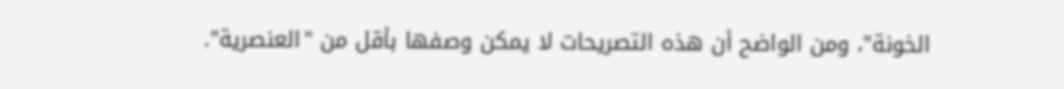الخونة"، ومن الواضح أن هذه التصريحات لا يمكن وصفها بأقل من "العنصرية".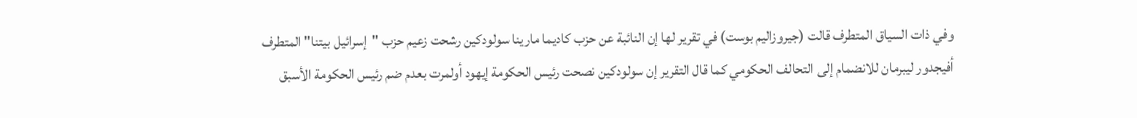وفي ذات السياق المتطرف قالت (جيروزاليم بوست) في تقرير لها إن النائبة عن حزب كاديما مارينا سولودكين رشحت زعيم حزب "إسرائيل بيتنا" المتطرف أفيجدور ليبرمان للانضمام إلى التحالف الحكومي كما قال التقرير إن سولودكين نصحت رئيس الحكومة إيهود أولمرت بعدم ضم رئيس الحكومة الأسبق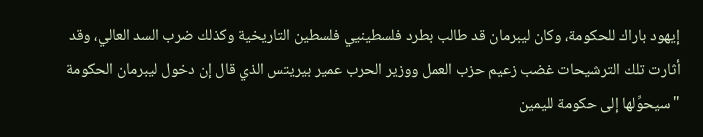إيهود باراك للحكومة، وكان ليبرمان قد طالب بطرد فلسطينيي فلسطين التاريخية وكذلك ضرب السد العالي، وقد أثارت تلك الترشيحات غضب زعيم حزب العمل ووزير الحرب عمير بيريتس الذي قال إن دخول ليبرمان الحكومة "سيحوِّلها إلى حكومة لليمين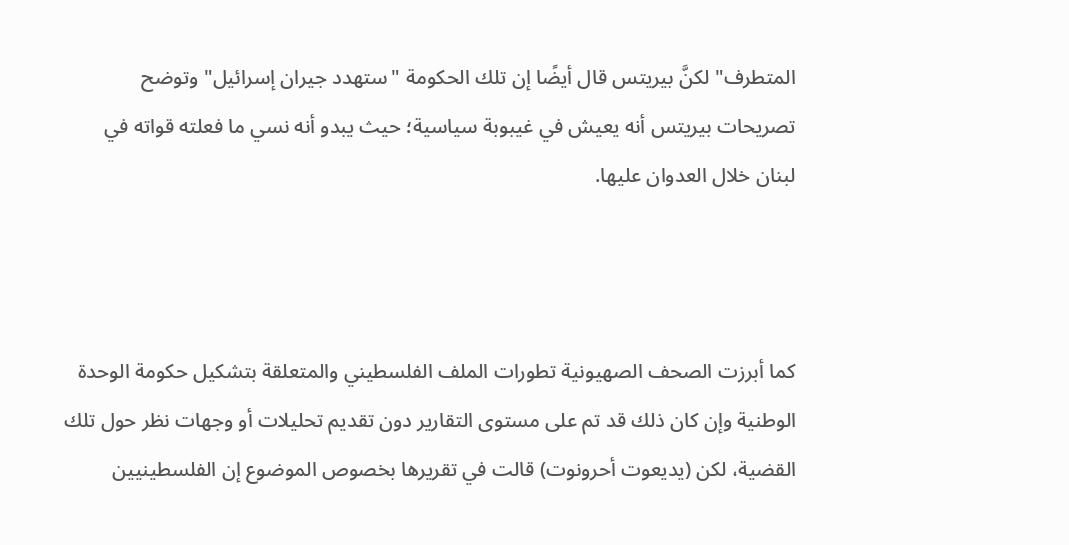المتطرف" لكنَّ بيريتس قال أيضًا إن تلك الحكومة "ستهدد جيران إسرائيل" وتوضح تصريحات بيريتس أنه يعيش في غيبوبة سياسية؛ حيث يبدو أنه نسي ما فعلته قواته في لبنان خلال العدوان عليها.



كما أبرزت الصحف الصهيونية تطورات الملف الفلسطيني والمتعلقة بتشكيل حكومة الوحدة الوطنية وإن كان ذلك قد تم على مستوى التقارير دون تقديم تحليلات أو وجهات نظر حول تلك القضية، لكن (يديعوت أحرونوت) قالت في تقريرها بخصوص الموضوع إن الفلسطينيين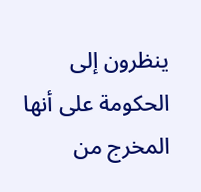ينظرون إلى الحكومة على أنها المخرج من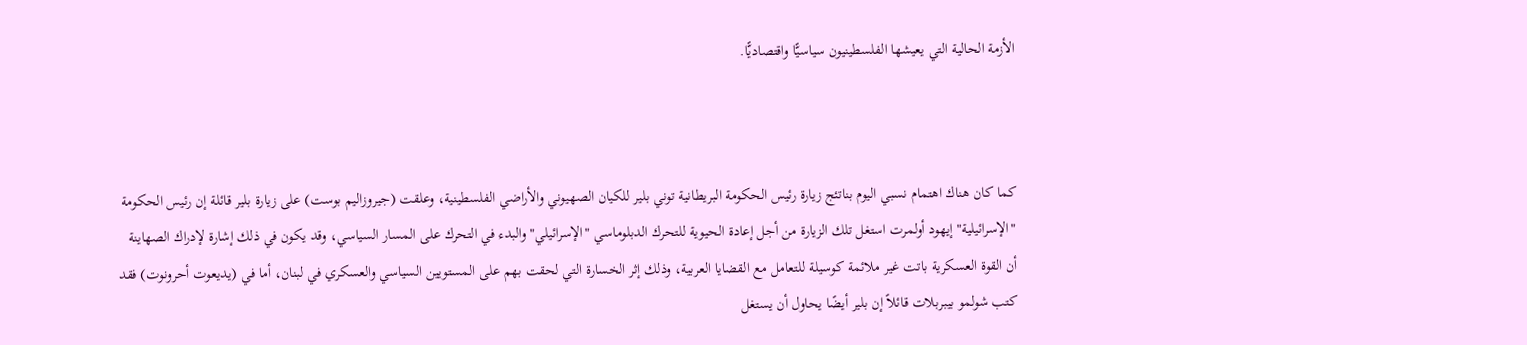الأزمة الحالية التي يعيشها الفلسطينيون سياسيًّا واقتصاديًّا.



كما كان هناك اهتمام نسبي اليوم بناتئج زيارة رئيس الحكومة البريطانية توني بلير للكيان الصهيوني والأراضي الفلسطينية، وعلقت (جيروزاليم بوست) على زيارة بلير قائلة إن رئيس الحكومة "الإسرائيلية" إيهود أولمرت استغل تلك الزيارة من أجل إعادة الحيوية للتحرك الدبلوماسي "الإسرائيلي" والبدء في التحرك على المسار السياسي، وقد يكون في ذلك إشارة لإدراك الصهاينة أن القوة العسكرية باتت غير ملائمة كوسيلة للتعامل مع القضايا العربية، وذلك إثر الخسارة التي لحقت بهم على المستويين السياسي والعسكري في لبنان، أما في (يديعوت أحرونوت) فقد كتب شولمو بيبربلات قائلاً إن بلير أيضًا يحاول أن يستغل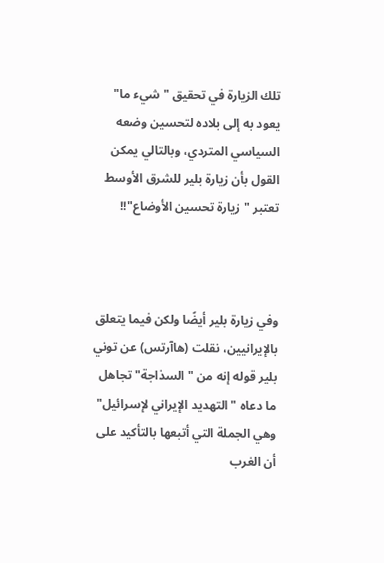تلك الزيارة في تحقيق "شيء ما" يعود به إلى بلاده لتحسين وضعه السياسي المتردي، وبالتالي يمكن القول بأن زيارة بلير للشرق الأوسط تعتبر "زيارة تحسين الأوضاع"!!



وفي زيارة بلير أيضًا ولكن فيما يتعلق بالإيرانيين، نقلت (هاآرتس) عن توني بلير قوله إنه من "السذاجة" تجاهل ما دعاه "التهديد الإيراني لإسرائيل" وهي الجملة التي أتبعها بالتأكيد على أن الغرب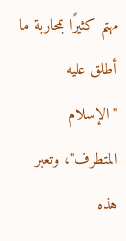مهتم كثيرًا بمحاربة ما أطلق عليه "الإسلام المتطرف"، وتعبر هذه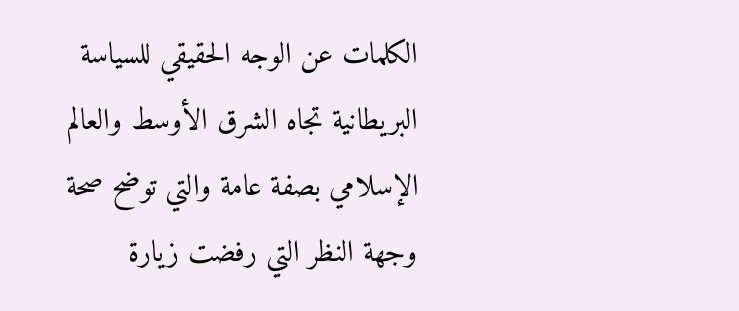الكلمات عن الوجه الحقيقي للسياسة البريطانية تجاه الشرق الأوسط والعالم الإسلامي بصفة عامة والتي توضح صحة وجهة النظر التي رفضت زيارة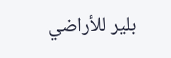بلير للأراضي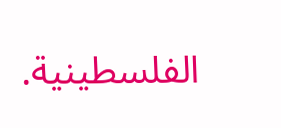الفلسطينية.